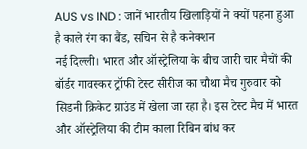AUS vs IND : जानें भारतीय खिलाड़ियों ने क्यों पहना हुआ है काले रंग का बैंड, सचिन से है कनेक्शन
नई दिल्ली। भारत और ऑस्ट्रेलिया के बीच जारी चार मैचों की बॉर्डर गावस्कर ट्रॉफी टेस्ट सीरीज का चौथा मैच गुरुवार को सिडनी क्रिकेट ग्राउंड में खेला जा रहा है। इस टेस्ट मैच में भारत और ऑस्ट्रेलिया की टीम काला रिबिन बांध कर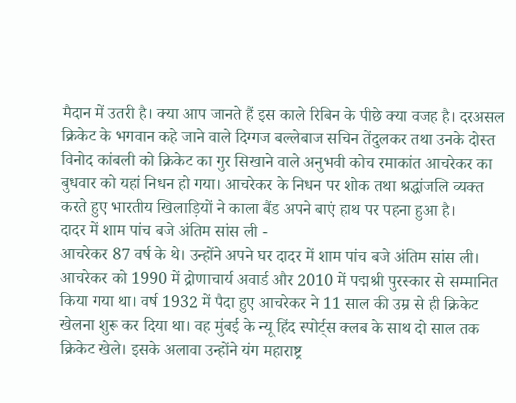मैदान में उतरी है। क्या आप जानते हैं इस काले रिबिन के पीछे क्या वजह है। दरअसल क्रिकेट के भगवान कहे जाने वाले दिग्गज बल्लेबाज सचिन तेंदुलकर तथा उनके दोस्त विनोद कांबली को क्रिकेट का गुर सिखाने वाले अनुभवी कोच रमाकांत आचरेकर का बुधवार को यहां निधन हो गया। आचरेकर के निधन पर शोक तथा श्रद्धांजलि व्यक्त करते हुए भारतीय खिलाड़ियों ने काला बैंड अपने बाएं हाथ पर पहना हुआ है।
दादर में शाम पांच बजे अंतिम सांस ली -
आचरेकर 87 वर्ष के थे। उन्होंने अपने घर दादर में शाम पांच बजे अंतिम सांस ली। आचरेकर को 1990 में द्रोणाचार्य अवार्ड और 2010 में पद्मश्री पुरस्कार से सम्मानित किया गया था। वर्ष 1932 में पैदा हुए आचरेकर ने 11 साल की उम्र से ही क्रिकेट खेलना शुरू कर दिया था। वह मुंबई के न्यू हिंद स्पोर्ट्स क्लब के साथ दो साल तक क्रिकेट खेले। इसके अलावा उन्होंने यंग महाराष्ट्र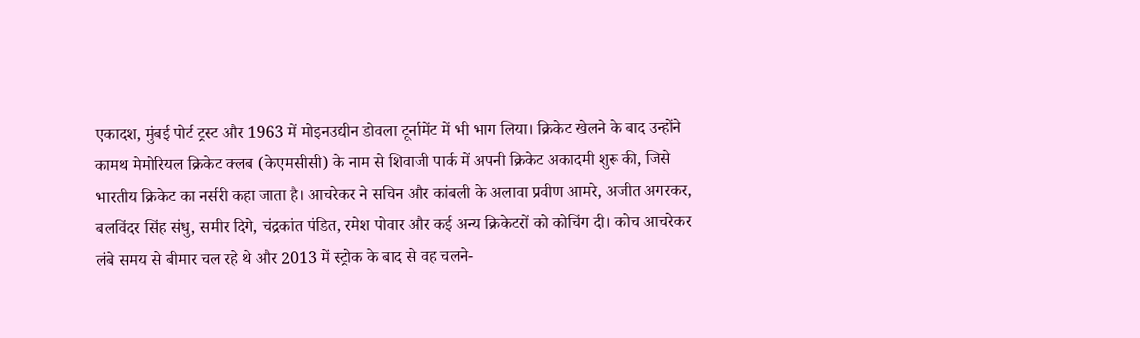एकादश, मुंबई पोर्ट ट्रस्ट और 1963 में मोइनउद्यीन डोवला टूर्नामेंट में भी भाग लिया। क्रिकेट खेलने के बाद उन्होंने कामथ मेमोरियल क्रिकेट क्लब (केएमसीसी) के नाम से शिवाजी पार्क में अपनी क्रिकेट अकादमी शुरू की, जिसे भारतीय क्रिकेट का नर्सरी कहा जाता है। आचरेकर ने सचिन और कांबली के अलावा प्रवीण आमरे, अजीत अगरकर, बलविंदर सिंह संधु, समीर दिगे, चंद्रकांत पंडित, रमेश पोवार और कई अन्य क्रिकेटरों को कोचिंग दी। कोच आचरेकर लंबे समय से बीमार चल रहे थे और 2013 में स्ट्रोक के बाद से वह चलने-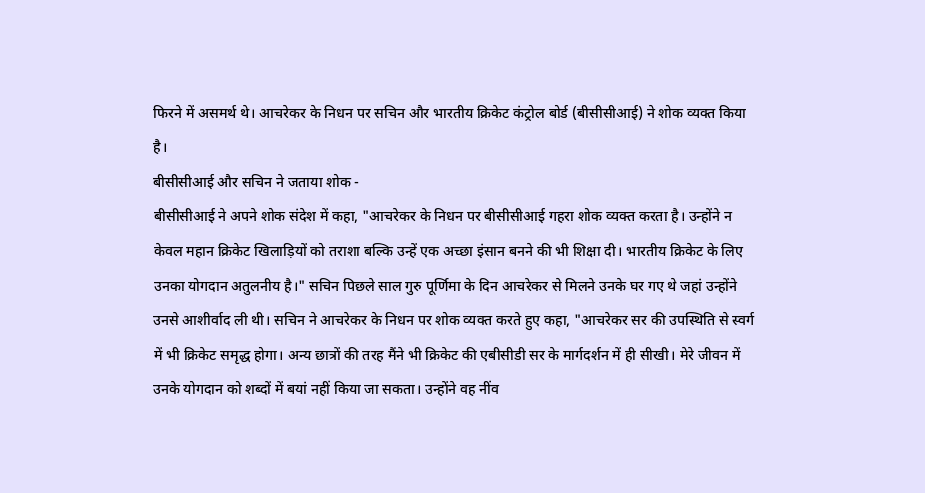फिरने में असमर्थ थे। आचरेकर के निधन पर सचिन और भारतीय क्रिकेट कंट्रोल बोर्ड (बीसीसीआई) ने शोक व्यक्त किया है।
बीसीसीआई और सचिन ने जताया शोक -
बीसीसीआई ने अपने शोक संदेश में कहा, "आचरेकर के निधन पर बीसीसीआई गहरा शोक व्यक्त करता है। उन्होंने न केवल महान क्रिकेट खिलाड़ियों को तराशा बल्कि उन्हें एक अच्छा इंसान बनने की भी शिक्षा दी। भारतीय क्रिकेट के लिए उनका योगदान अतुलनीय है।" सचिन पिछले साल गुरु पूर्णिमा के दिन आचरेकर से मिलने उनके घर गए थे जहां उन्होंने उनसे आशीर्वाद ली थी। सचिन ने आचरेकर के निधन पर शोक व्यक्त करते हुए कहा, "आचरेकर सर की उपस्थिति से स्वर्ग में भी क्रिकेट समृद्ध होगा। अन्य छात्रों की तरह मैंने भी क्रिकेट की एबीसीडी सर के मार्गदर्शन में ही सीखी। मेरे जीवन में उनके योगदान को शब्दों में बयां नहीं किया जा सकता। उन्होंने वह नींव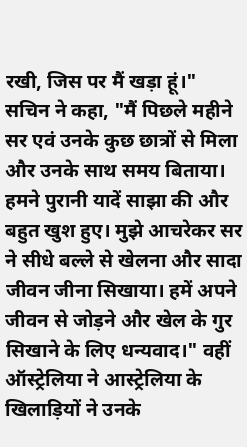रखी, जिस पर मैं खड़ा हूं।" सचिन ने कहा, "मैं पिछले महीने सर एवं उनके कुछ छात्रों से मिला और उनके साथ समय बिताया। हमने पुरानी यादें साझा की और बहुत खुश हुए। मुझे आचरेकर सर ने सीधे बल्ले से खेलना और सादा जीवन जीना सिखाया। हमें अपने जीवन से जोड़ने और खेल के गुर सिखाने के लिए धन्यवाद।" वहीं ऑस्ट्रेलिया ने आस्ट्रेलिया के खिलाड़ियों ने उनके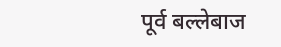पूर्व बल्लेबाज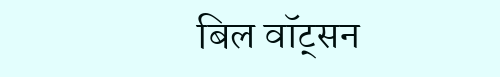बिल वॉट्सन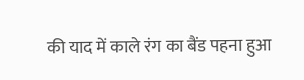की याद में काले रंग का बैंड पहना हुआ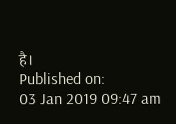है।
Published on:
03 Jan 2019 09:47 am